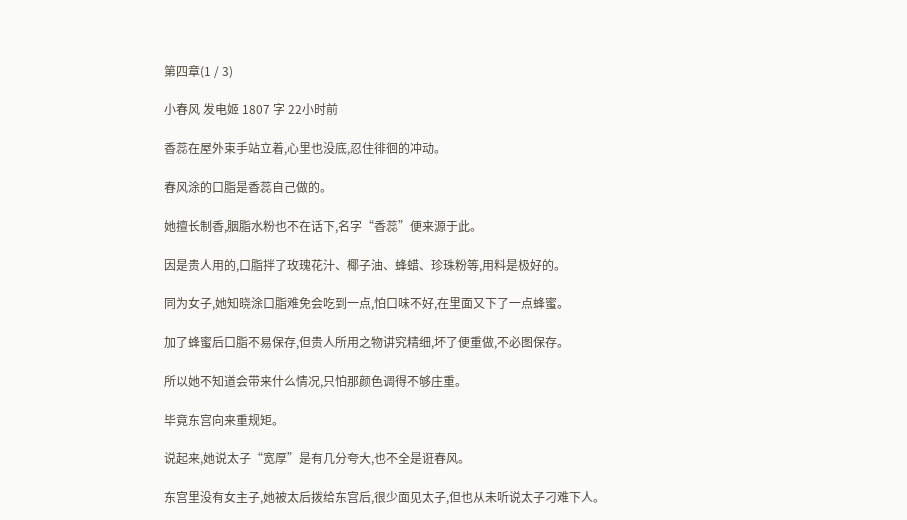第四章(1 / 3)

小春风 发电姬 1807 字 22小时前

香蕊在屋外束手站立着,心里也没底,忍住徘徊的冲动。

春风涂的口脂是香蕊自己做的。

她擅长制香,胭脂水粉也不在话下,名字“香蕊”便来源于此。

因是贵人用的,口脂拌了玫瑰花汁、椰子油、蜂蜡、珍珠粉等,用料是极好的。

同为女子,她知晓涂口脂难免会吃到一点,怕口味不好,在里面又下了一点蜂蜜。

加了蜂蜜后口脂不易保存,但贵人所用之物讲究精细,坏了便重做,不必图保存。

所以她不知道会带来什么情况,只怕那颜色调得不够庄重。

毕竟东宫向来重规矩。

说起来,她说太子“宽厚”是有几分夸大,也不全是诳春风。

东宫里没有女主子,她被太后拨给东宫后,很少面见太子,但也从未听说太子刁难下人。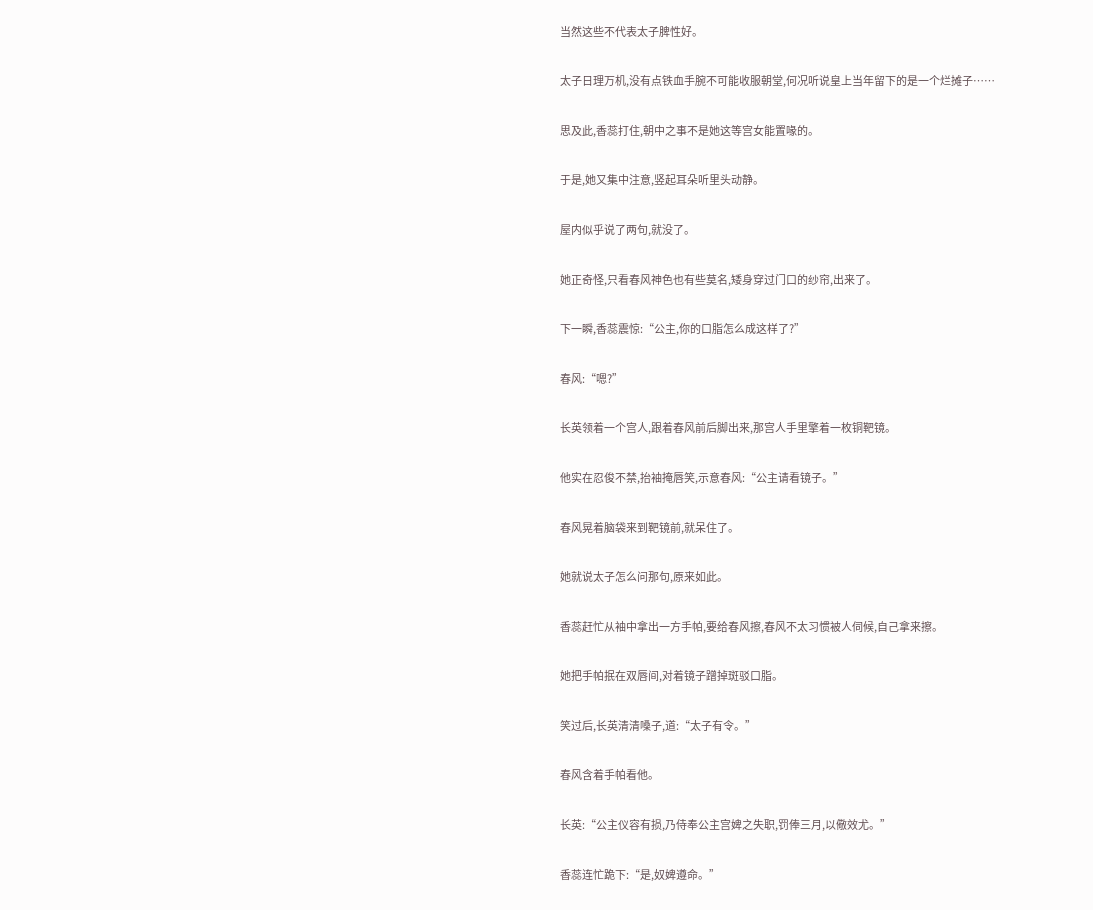当然这些不代表太子脾性好。

太子日理万机,没有点铁血手腕不可能收服朝堂,何况听说皇上当年留下的是一个烂摊子……

思及此,香蕊打住,朝中之事不是她这等宫女能置喙的。

于是,她又集中注意,竖起耳朵听里头动静。

屋内似乎说了两句,就没了。

她正奇怪,只看春风神色也有些莫名,矮身穿过门口的纱帘,出来了。

下一瞬,香蕊震惊:“公主,你的口脂怎么成这样了?”

春风:“嗯?”

长英领着一个宫人,跟着春风前后脚出来,那宫人手里擎着一枚铜靶镜。

他实在忍俊不禁,抬袖掩唇笑,示意春风:“公主请看镜子。”

春风晃着脑袋来到靶镜前,就呆住了。

她就说太子怎么问那句,原来如此。

香蕊赶忙从袖中拿出一方手帕,要给春风擦,春风不太习惯被人伺候,自己拿来擦。

她把手帕抿在双唇间,对着镜子蹭掉斑驳口脂。

笑过后,长英清清嗓子,道:“太子有令。”

春风含着手帕看他。

长英:“公主仪容有损,乃侍奉公主宫婢之失职,罚俸三月,以儆效尤。”

香蕊连忙跪下:“是,奴婢遵命。”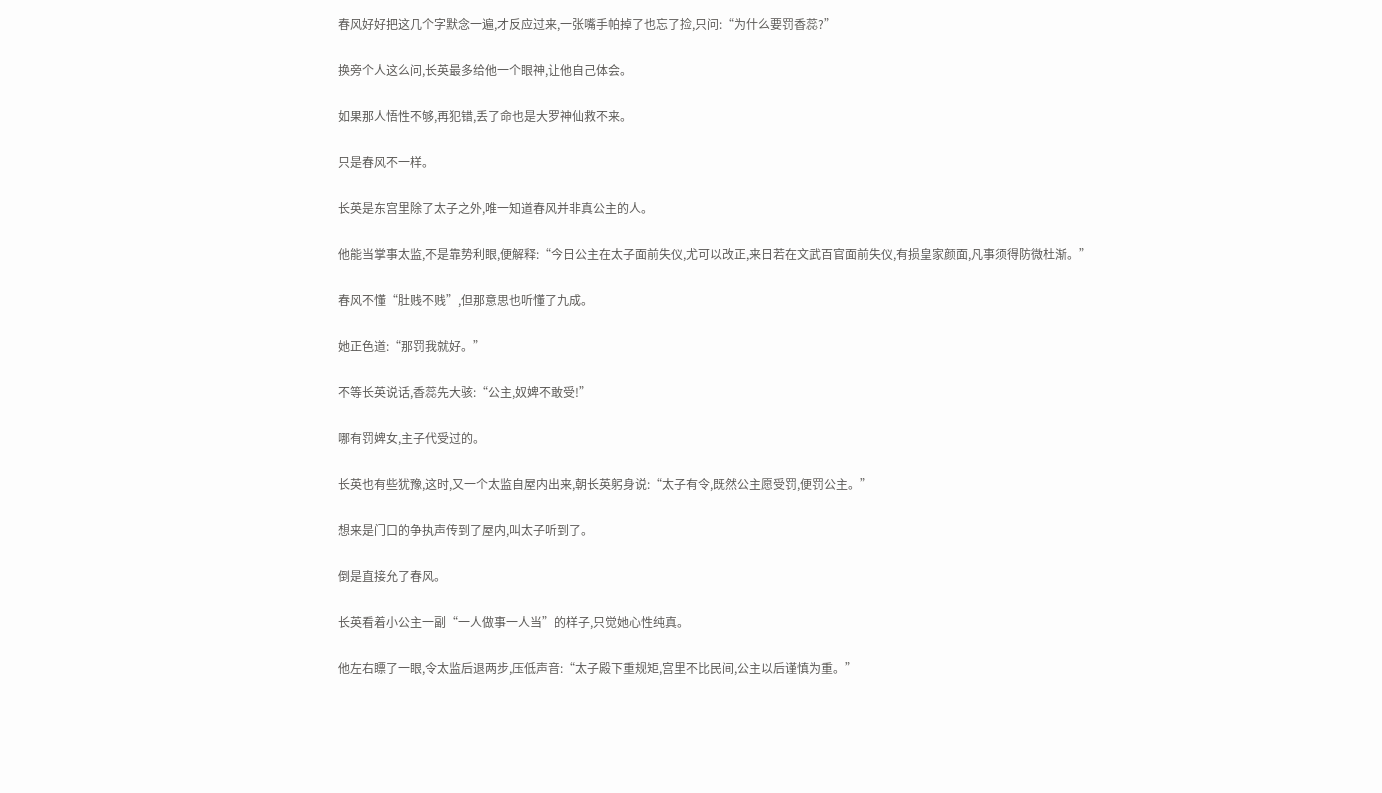春风好好把这几个字默念一遍,才反应过来,一张嘴手帕掉了也忘了捡,只问:“为什么要罚香蕊?”

换旁个人这么问,长英最多给他一个眼神,让他自己体会。

如果那人悟性不够,再犯错,丢了命也是大罗神仙救不来。

只是春风不一样。

长英是东宫里除了太子之外,唯一知道春风并非真公主的人。

他能当掌事太监,不是靠势利眼,便解释:“今日公主在太子面前失仪,尤可以改正,来日若在文武百官面前失仪,有损皇家颜面,凡事须得防微杜渐。”

春风不懂“肚贱不贱”,但那意思也听懂了九成。

她正色道:“那罚我就好。”

不等长英说话,香蕊先大骇:“公主,奴婢不敢受!”

哪有罚婢女,主子代受过的。

长英也有些犹豫,这时,又一个太监自屋内出来,朝长英躬身说:“太子有令,既然公主愿受罚,便罚公主。”

想来是门口的争执声传到了屋内,叫太子听到了。

倒是直接允了春风。

长英看着小公主一副“一人做事一人当”的样子,只觉她心性纯真。

他左右瞟了一眼,令太监后退两步,压低声音:“太子殿下重规矩,宫里不比民间,公主以后谨慎为重。”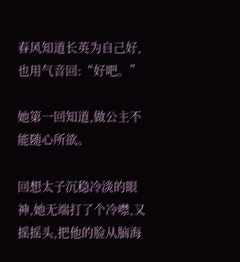春风知道长英为自己好,也用气音回:“好吧。”

她第一回知道,做公主不能随心所欲。

回想太子沉稳冷淡的眼神,她无端打了个冷噤,又摇摇头,把他的脸从脑海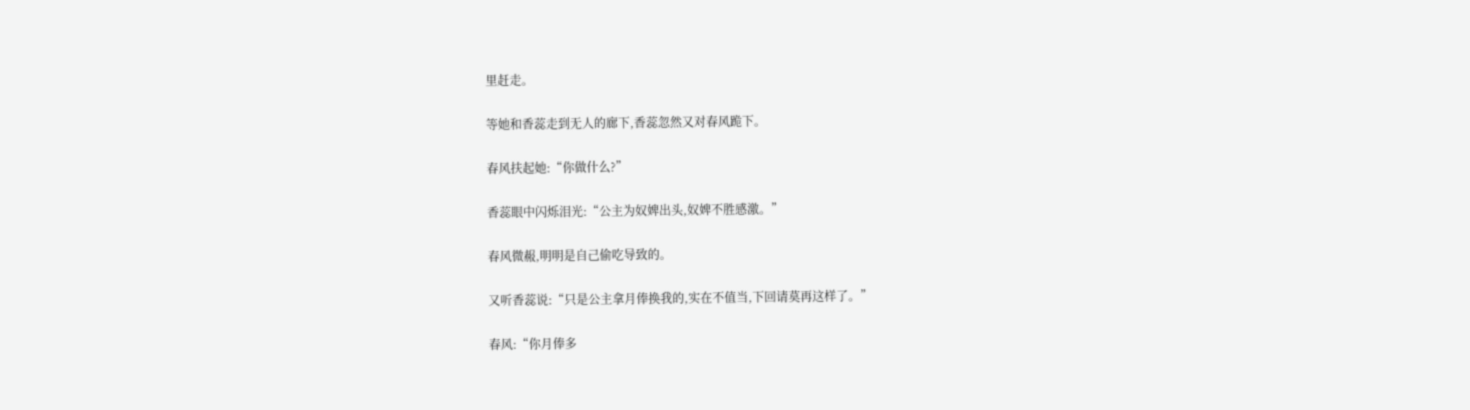里赶走。

等她和香蕊走到无人的廊下,香蕊忽然又对春风跪下。

春风扶起她:“你做什么?”

香蕊眼中闪烁泪光:“公主为奴婢出头,奴婢不胜感激。”

春风微赧,明明是自己偷吃导致的。

又听香蕊说:“只是公主拿月俸换我的,实在不值当,下回请莫再这样了。”

春风:“你月俸多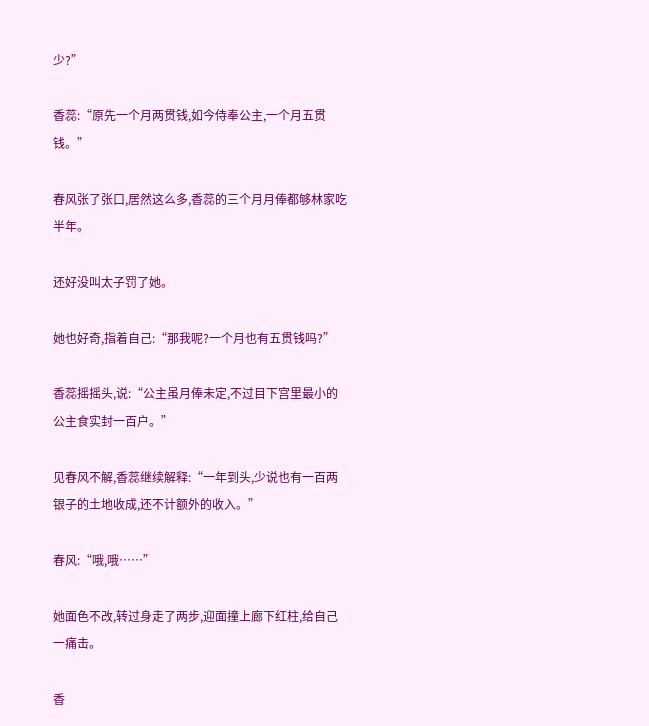少?”

香蕊:“原先一个月两贯钱,如今侍奉公主,一个月五贯钱。”

春风张了张口,居然这么多,香蕊的三个月月俸都够林家吃半年。

还好没叫太子罚了她。

她也好奇,指着自己:“那我呢?一个月也有五贯钱吗?”

香蕊摇摇头,说:“公主虽月俸未定,不过目下宫里最小的公主食实封一百户。”

见春风不解,香蕊继续解释:“一年到头,少说也有一百两银子的土地收成,还不计额外的收入。”

春风:“哦,哦……”

她面色不改,转过身走了两步,迎面撞上廊下红柱,给自己一痛击。

香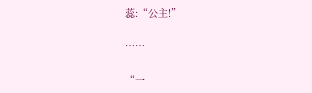蕊:“公主!”

……

“一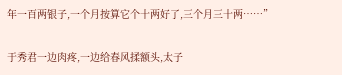年一百两银子,一个月按算它个十两好了,三个月三十两……”

于秀君一边肉疼,一边给春风揉额头,太子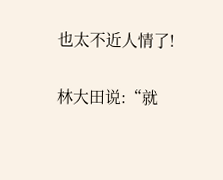也太不近人情了!

林大田说:“就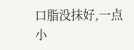口脂没抹好,一点小